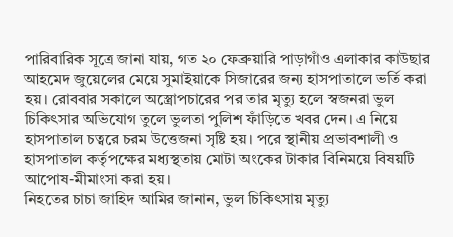পারিবারিক সূত্রে জানা যায়, গত ২০ ফেব্রুয়ারি পাড়াগাঁও এলাকার কাউছার আহমেদ জুয়েলের মেয়ে সুমাইয়াকে সিজারের জন্য হাসপাতালে ভর্তি করা হয়। রোববার সকালে অস্ত্রোপচারের পর তার মৃত্যু হলে স্বজনরা ভুল চিকিৎসার অভিযোগ তুলে ভুলতা পুলিশ ফাঁড়িতে খবর দেন। এ নিয়ে হাসপাতাল চত্বরে চরম উত্তেজনা সৃষ্টি হয়। পরে স্থানীয় প্রভাবশালী ও হাসপাতাল কর্তৃপক্ষের মধ্যস্থতায় মোটা অংকের টাকার বিনিময়ে বিষয়টি আপোষ-মীমাংসা করা হয়।
নিহতের চাচা জাহিদ আমির জানান, ভুল চিকিৎসায় মৃত্যু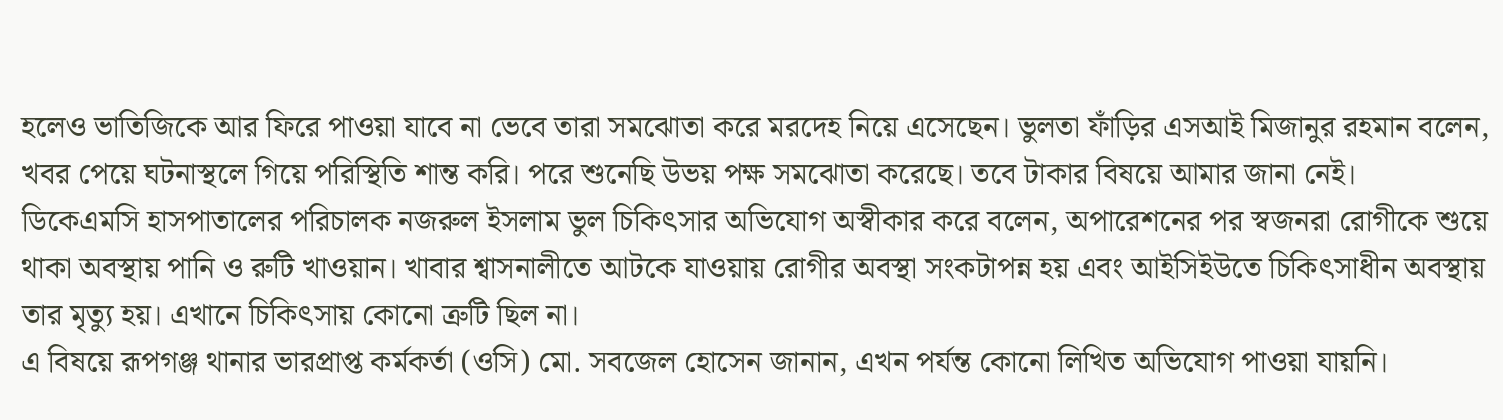হলেও ভাতিজিকে আর ফিরে পাওয়া যাবে না ভেবে তারা সমঝোতা করে মরদেহ নিয়ে এসেছেন। ভুলতা ফাঁড়ির এসআই মিজানুর রহমান বলেন, খবর পেয়ে ঘটনাস্থলে গিয়ে পরিস্থিতি শান্ত করি। পরে শুনেছি উভয় পক্ষ সমঝোতা করেছে। তবে টাকার বিষয়ে আমার জানা নেই।
ডিকেএমসি হাসপাতালের পরিচালক নজরুল ইসলাম ভুল চিকিৎসার অভিযোগ অস্বীকার করে বলেন, অপারেশনের পর স্বজনরা রোগীকে শুয়ে থাকা অবস্থায় পানি ও রুটি খাওয়ান। খাবার শ্বাসনালীতে আটকে যাওয়ায় রোগীর অবস্থা সংকটাপন্ন হয় এবং আইসিইউতে চিকিৎসাধীন অবস্থায় তার মৃত্যু হয়। এখানে চিকিৎসায় কোনো ত্রুটি ছিল না।
এ বিষয়ে রূপগঞ্জ থানার ভারপ্রাপ্ত কর্মকর্তা (ওসি) মো. সবজেল হোসেন জানান, এখন পর্যন্ত কোনো লিখিত অভিযোগ পাওয়া যায়নি।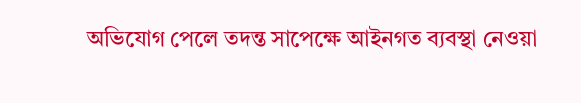অভিযোগ পেলে তদন্ত সাপেক্ষে আইনগত ব্যবস্থা নেওয়া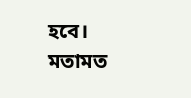হবে।
মতামত